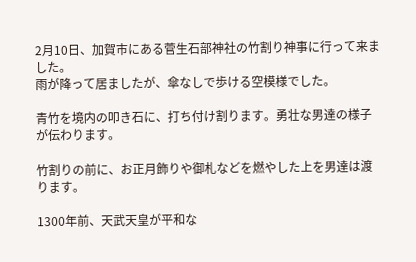2月10日、加賀市にある菅生石部神社の竹割り神事に行って来ました。
雨が降って居ましたが、傘なしで歩ける空模様でした。

青竹を境内の叩き石に、打ち付け割ります。勇壮な男達の様子が伝わります。

竹割りの前に、お正月飾りや御札などを燃やした上を男達は渡ります。

1300年前、天武天皇が平和な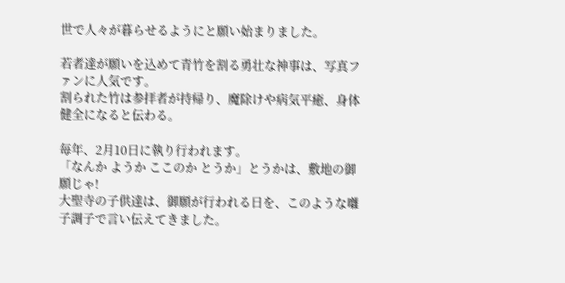世で人々が暮らせるようにと願い始まりました。

若者達が願いを込めて青竹を割る勇壮な神事は、写真ファンに人気です。
割られた竹は参拝者が持帰り、魔除けや病気平癒、身体健全になると伝わる。

毎年、2月10日に執り行われます。
「なんか ようか ここのか とうか」とうかは、敷地の御願じゃ!
大聖寺の子供達は、御願が行われる日を、このような囃子調子で言い伝えてきました。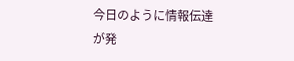今日のように情報伝達が発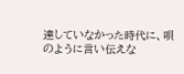達していなかった時代に、唄のように言い伝えな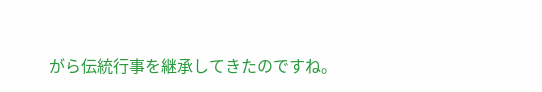がら伝統行事を継承してきたのですね。